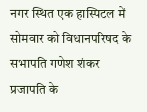नगर स्थित एक हास्पिटल में सोमवार को विधानपरिषद के सभापति गणेश शंकर प्रजापति के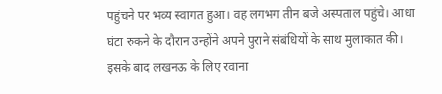पहुंचने पर भव्य स्वागत हुआ। वह लगभग तीन बजे अस्पताल पहुंचे। आधा घंटा रुकने के दौरान उन्होंने अपने पुराने संबंधियों के साथ मुलाकात की। इसके बाद लखनऊ के लिए रवाना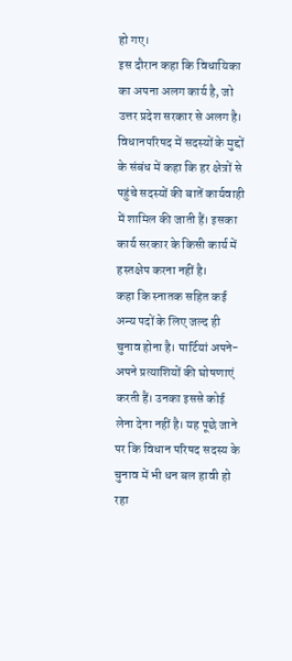हो गए।
इस दौरान कहा कि विधायिका का अपना अलग कार्य है, जो उत्तर प्रदेश सरकार से अलग है। विधानपरिषद में सदस्यों के मुद्दों के संबंध में कहा कि हर क्षेत्रों से पहुंचे सदस्यों की बातें कार्यवाही में शामिल की जाती हैं। इसका कार्य सरकार के किसी कार्य में हस्तक्षेप करना नहीं है।
कहा कि स्नातक सहित कई अन्य पदों के लिए जल्द ही चुनाव होना है। पार्टियां अपने-अपने प्रत्याशियों की घोषणाएं करती हैं। उनका इससे कोई लेना देना नहीं है। यह पूछे जाने पर कि विधान परिषद सदस्य के चुनाव में भी धन बल हावी हो रहा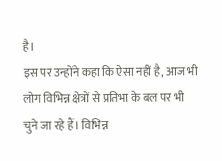है।
इस पर उन्होंने कहा कि ऐसा नहीं है, आज भी लोग विभिन्न क्षेत्रों से प्रतिभा के बल पर भी चुने जा रहे हैं। विभिन्न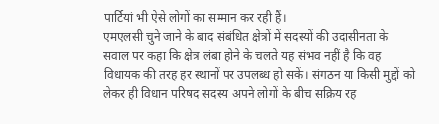पार्टियां भी ऐसे लोगों का सम्मान कर रही हैं।
एमएलसी चुने जाने के बाद संबंधित क्षेत्रों में सदस्यों की उदासीनता के सवाल पर कहा कि क्षेत्र लंबा होने के चलते यह संभव नहीं है कि वह विधायक की तरह हर स्थानों पर उपलब्ध हो सकें। संगठन या किसी मुद्दों को लेकर ही विधान परिषद सदस्य अपने लोगों के बीच सक्रिय रह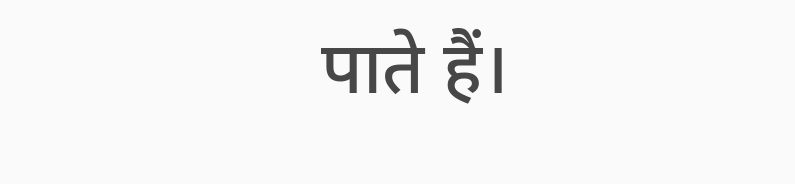पाते हैं।